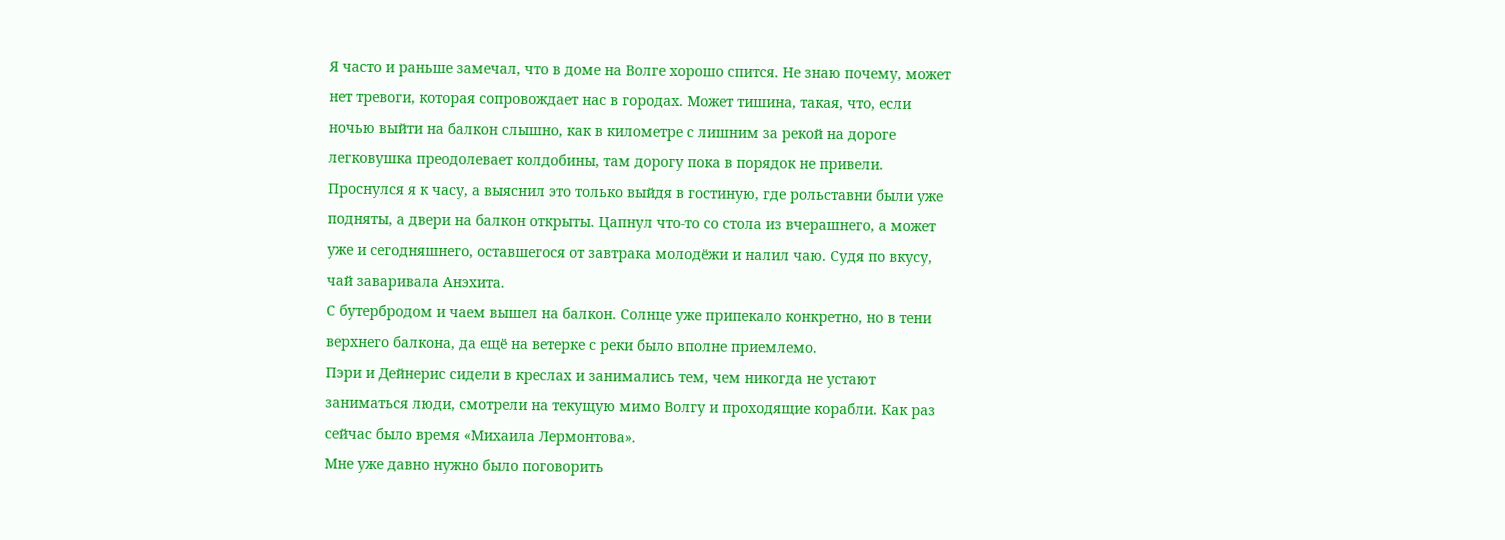Я часто и раньше замечал, что в доме на Волге хорошо спится. Не знаю почему, может нет тревоги, которая сопровождает нас в городах. Может тишина, такая, что, если ночью выйти на балкон слышно, как в километре с лишним за рекой на дороге легковушка преодолевает колдобины, там дорогу пока в порядок не привели.
Проснулся я к часу, а выяснил это только выйдя в гостиную, где рольставни были уже подняты, а двери на балкон открыты. Цапнул что-то со стола из вчерашнего, а может уже и сегодняшнего, оставшегося от завтрака молодёжи и налил чаю. Судя по вкусу, чай заваривала Анэхита.
С бутербродом и чаем вышел на балкон. Солнце уже припекало конкретно, но в тени верхнего балкона, да ещё на ветерке с реки было вполне приемлемо.
Пэри и Дейнерис сидели в креслах и занимались тем, чем никогда не устают заниматься люди, смотрели на текущую мимо Волгу и проходящие корабли. Как раз сейчас было время «Михаила Лермонтова».
Мне уже давно нужно было поговорить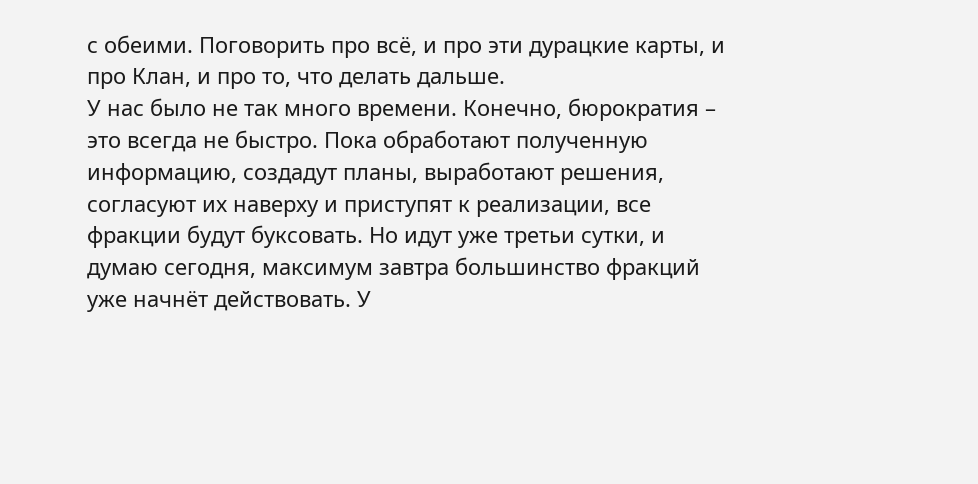с обеими. Поговорить про всё, и про эти дурацкие карты, и про Клан, и про то, что делать дальше.
У нас было не так много времени. Конечно, бюрократия – это всегда не быстро. Пока обработают полученную информацию, создадут планы, выработают решения, согласуют их наверху и приступят к реализации, все фракции будут буксовать. Но идут уже третьи сутки, и думаю сегодня, максимум завтра большинство фракций уже начнёт действовать. У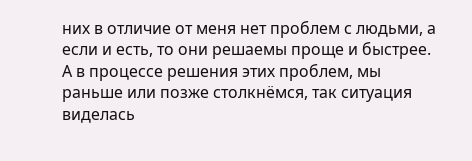них в отличие от меня нет проблем с людьми, а если и есть, то они решаемы проще и быстрее.
А в процессе решения этих проблем, мы раньше или позже столкнёмся, так ситуация виделась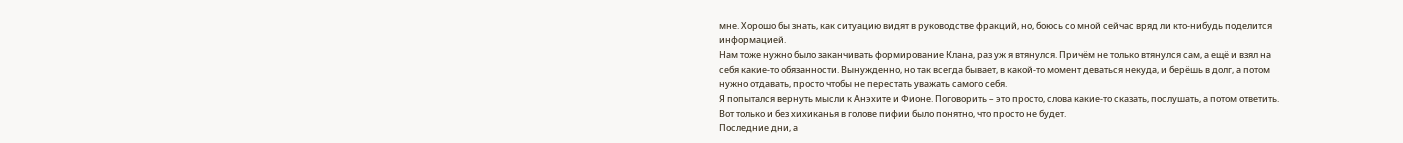мне. Хорошо бы знать, как ситуацию видят в руководстве фракций, но, боюсь со мной сейчас вряд ли кто-нибудь поделится информацией.
Нам тоже нужно было заканчивать формирование Клана, раз уж я втянулся. Причём не только втянулся сам, а ещё и взял на себя какие-то обязанности. Вынужденно, но так всегда бывает, в какой-то момент деваться некуда, и берёшь в долг, а потом нужно отдавать, просто чтобы не перестать уважать самого себя.
Я попытался вернуть мысли к Анэхите и Фионе. Поговорить – это просто, слова какие-то сказать, послушать, а потом ответить. Вот только и без хихиканья в голове пифии было понятно, что просто не будет.
Последние дни, а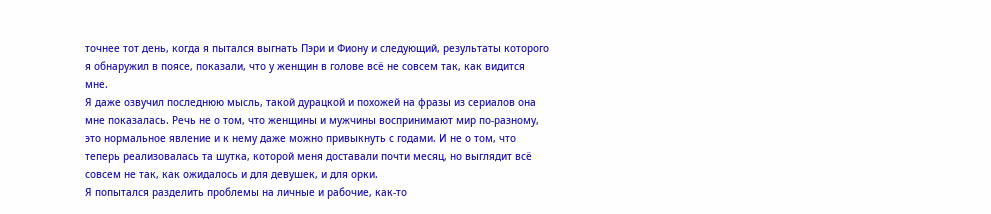точнее тот день, когда я пытался выгнать Пэри и Фиону и следующий, результаты которого я обнаружил в поясе, показали, что у женщин в голове всё не совсем так, как видится мне.
Я даже озвучил последнюю мысль, такой дурацкой и похожей на фразы из сериалов она мне показалась. Речь не о том, что женщины и мужчины воспринимают мир по-разному, это нормальное явление и к нему даже можно привыкнуть с годами. И не о том, что теперь реализовалась та шутка, которой меня доставали почти месяц, но выглядит всё совсем не так, как ожидалось и для девушек, и для орки.
Я попытался разделить проблемы на личные и рабочие, как-то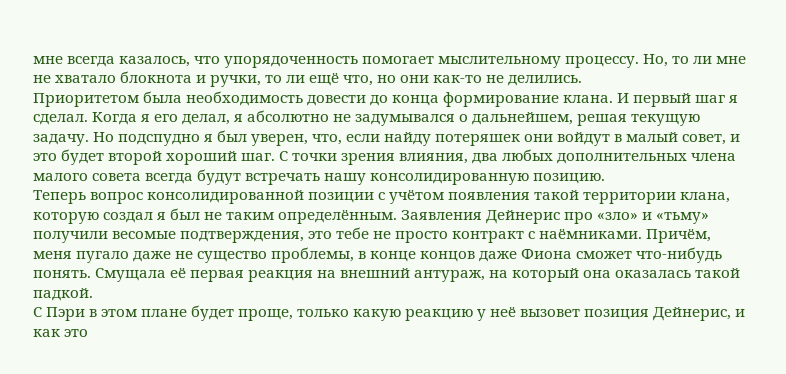мне всегда казалось, что упорядоченность помогает мыслительному процессу. Но, то ли мне не хватало блокнота и ручки, то ли ещё что, но они как-то не делились.
Приоритетом была необходимость довести до конца формирование клана. И первый шаг я сделал. Когда я его делал, я абсолютно не задумывался о дальнейшем, решая текущую задачу. Но подспудно я был уверен, что, если найду потеряшек они войдут в малый совет, и это будет второй хороший шаг. С точки зрения влияния, два любых дополнительных члена малого совета всегда будут встречать нашу консолидированную позицию.
Теперь вопрос консолидированной позиции с учётом появления такой территории клана, которую создал я был не таким определённым. Заявления Дейнерис про «зло» и «тьму» получили весомые подтверждения, это тебе не просто контракт с наёмниками. Причём, меня пугало даже не существо проблемы, в конце концов даже Фиона сможет что-нибудь понять. Смущала её первая реакция на внешний антураж, на который она оказалась такой падкой.
С Пэри в этом плане будет проще, только какую реакцию у неё вызовет позиция Дейнерис, и как это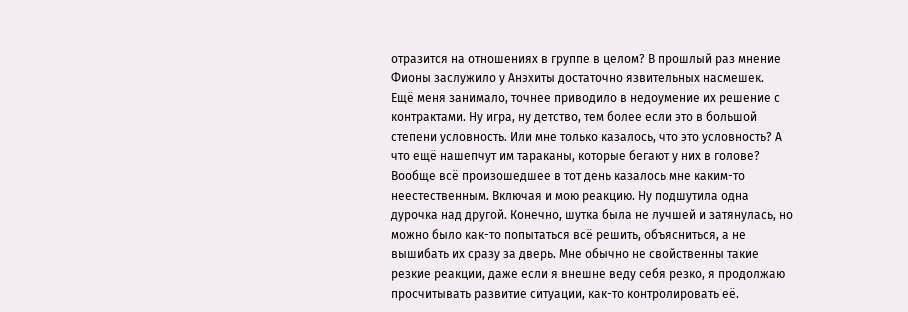отразится на отношениях в группе в целом? В прошлый раз мнение Фионы заслужило у Анэхиты достаточно язвительных насмешек.
Ещё меня занимало, точнее приводило в недоумение их решение с контрактами. Ну игра, ну детство, тем более если это в большой степени условность. Или мне только казалось, что это условность? А что ещё нашепчут им тараканы, которые бегают у них в голове?
Вообще всё произошедшее в тот день казалось мне каким-то неестественным. Включая и мою реакцию. Ну подшутила одна дурочка над другой. Конечно, шутка была не лучшей и затянулась, но можно было как-то попытаться всё решить, объясниться, а не вышибать их сразу за дверь. Мне обычно не свойственны такие резкие реакции, даже если я внешне веду себя резко, я продолжаю просчитывать развитие ситуации, как-то контролировать её.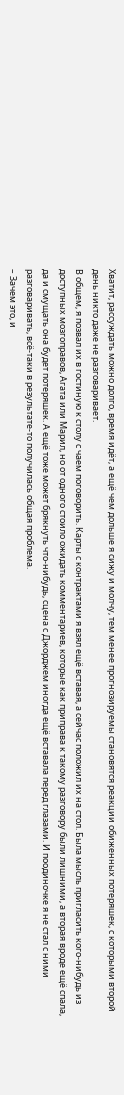Хватит, рассуждать можно долго, время идёт, а ещё чем дольше я сижу и молчу, тем менее прогнозируемы становятся реакции обиженных потеряшек, с которыми второй день никто даже не разговаривает.
В общем, я позвал их в гостиную к столу с чаем поговорить. Карты с контрактами я взял ещё вставая, а сейчас положил их на стол. Была мысль пригласить кого-нибудь из доступных мозгоправов, Агата или Марил, но от одного стоило ожидать комментариев, которые как приправа к такому разговору были лишними, а вторая вроде ещё спала, да и смущать она будет потеряшек. А ещё тоже может брякнуть что-нибудь, сцена с Джорджем иногда ещё вставала перед глазами. И поодиночке я не стал с ними разговаривать, всё-таки в результате-то получилась общая проблема.
– Зачем это, и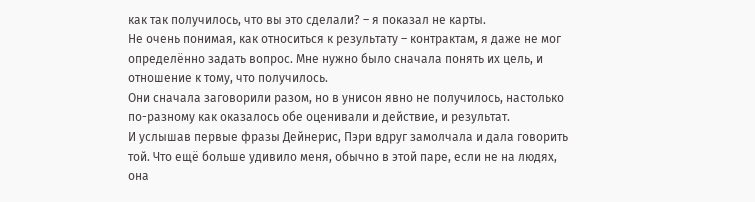как так получилось, что вы это сделали? – я показал не карты.
Не очень понимая, как относиться к результату – контрактам, я даже не мог определённо задать вопрос. Мне нужно было сначала понять их цель, и отношение к тому, что получилось.
Они сначала заговорили разом, но в унисон явно не получилось, настолько по-разному как оказалось обе оценивали и действие, и результат.
И услышав первые фразы Дейнерис, Пэри вдруг замолчала и дала говорить той. Что ещё больше удивило меня, обычно в этой паре, если не на людях, она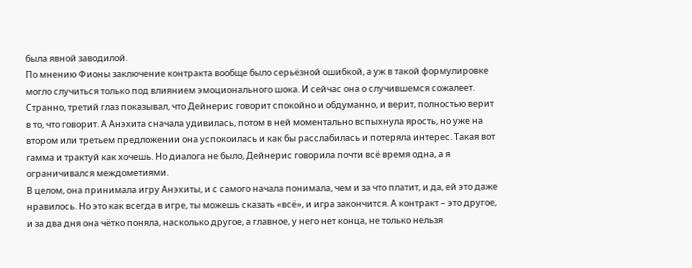была явной заводилой.
По мнению Фионы заключение контракта вообще было серьёзной ошибкой, а уж в такой формулировке могло случиться только под влиянием эмоционального шока. И сейчас она о случившемся сожалеет.
Странно, третий глаз показывал, что Дейнерис говорит спокойно и обдуманно, и верит, полностью верит в то, что говорит. А Анэхита сначала удивилась, потом в ней моментально вспыхнула ярость, но уже на втором или третьем предложении она успокоилась и как бы расслабилась и потеряла интерес. Такая вот гамма и трактуй как хочешь. Но диалога не было, Дейнерис говорила почти всё время одна, а я ограничивался междометиями.
В целом, она принимала игру Анэхиты, и с самого начала понимала, чем и за что платит, и да, ей это даже нравилось. Но это как всегда в игре, ты можешь сказать «всё», и игра закончится. А контракт – это другое, и за два дня она чётко поняла, насколько другое, а главное, у него нет конца, не только нельзя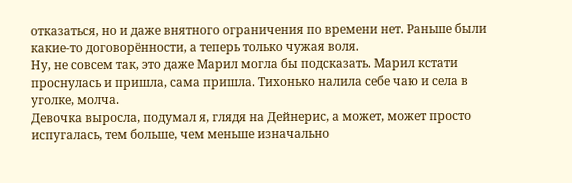отказаться, но и даже внятного ограничения по времени нет. Раньше были какие-то договорённости, а теперь только чужая воля.
Ну, не совсем так, это даже Марил могла бы подсказать. Марил кстати проснулась и пришла, сама пришла. Тихонько налила себе чаю и села в уголке, молча.
Девочка выросла, подумал я, глядя на Дейнерис, а может, может просто испугалась, тем больше, чем меньше изначально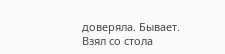доверяла. Бывает. Взял со стола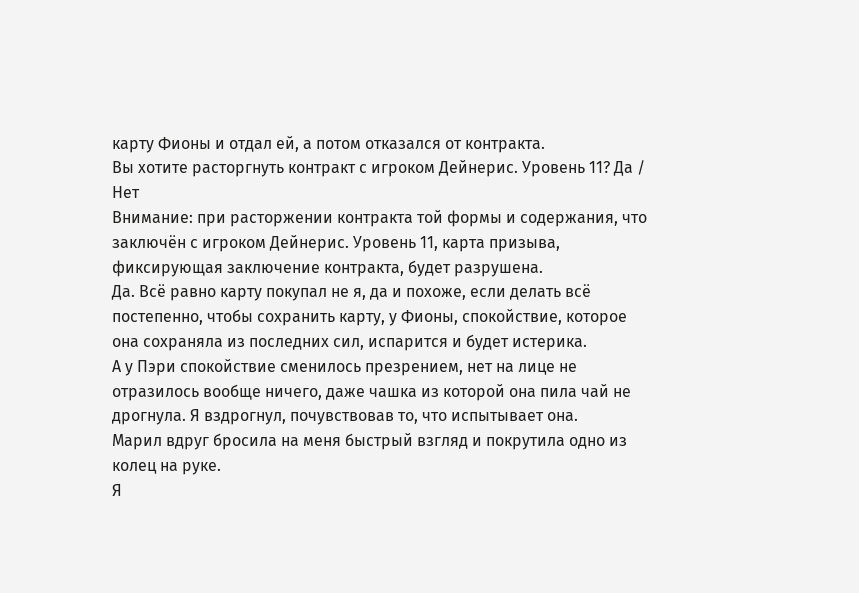карту Фионы и отдал ей, а потом отказался от контракта.
Вы хотите расторгнуть контракт с игроком Дейнерис. Уровень 11? Да / Нет
Внимание: при расторжении контракта той формы и содержания, что заключён с игроком Дейнерис. Уровень 11, карта призыва, фиксирующая заключение контракта, будет разрушена.
Да. Всё равно карту покупал не я, да и похоже, если делать всё постепенно, чтобы сохранить карту, у Фионы, спокойствие, которое она сохраняла из последних сил, испарится и будет истерика.
А у Пэри спокойствие сменилось презрением, нет на лице не отразилось вообще ничего, даже чашка из которой она пила чай не дрогнула. Я вздрогнул, почувствовав то, что испытывает она.
Марил вдруг бросила на меня быстрый взгляд и покрутила одно из колец на руке.
Я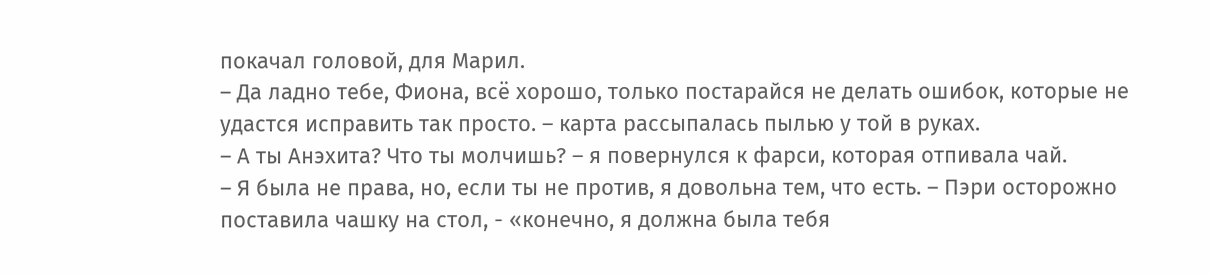покачал головой, для Марил.
– Да ладно тебе, Фиона, всё хорошо, только постарайся не делать ошибок, которые не удастся исправить так просто. – карта рассыпалась пылью у той в руках.
– А ты Анэхита? Что ты молчишь? – я повернулся к фарси, которая отпивала чай.
– Я была не права, но, если ты не против, я довольна тем, что есть. – Пэри осторожно поставила чашку на стол, - «конечно, я должна была тебя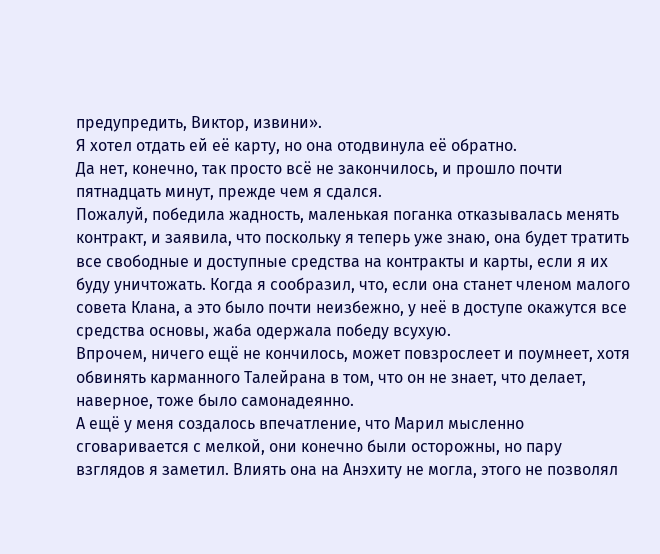предупредить, Виктор, извини».
Я хотел отдать ей её карту, но она отодвинула её обратно.
Да нет, конечно, так просто всё не закончилось, и прошло почти пятнадцать минут, прежде чем я сдался.
Пожалуй, победила жадность, маленькая поганка отказывалась менять контракт, и заявила, что поскольку я теперь уже знаю, она будет тратить все свободные и доступные средства на контракты и карты, если я их буду уничтожать. Когда я сообразил, что, если она станет членом малого совета Клана, а это было почти неизбежно, у неё в доступе окажутся все средства основы, жаба одержала победу всухую.
Впрочем, ничего ещё не кончилось, может повзрослеет и поумнеет, хотя обвинять карманного Талейрана в том, что он не знает, что делает, наверное, тоже было самонадеянно.
А ещё у меня создалось впечатление, что Марил мысленно сговаривается с мелкой, они конечно были осторожны, но пару взглядов я заметил. Влиять она на Анэхиту не могла, этого не позволял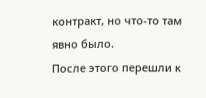контракт, но что-то там явно было.
После этого перешли к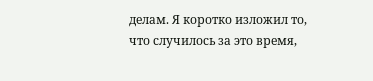делам. Я коротко изложил то, что случилось за это время,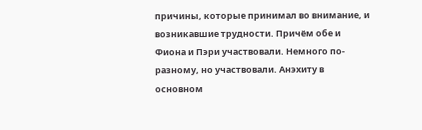причины, которые принимал во внимание, и возникавшие трудности. Причём обе и Фиона и Пэри участвовали. Немного по-разному, но участвовали. Анэхиту в основном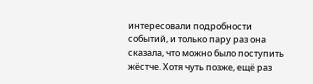интересовали подробности событий, и только пару раз она сказала, что можно было поступить жёстче. Хотя чуть позже, ещё раз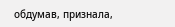обдумав, признала,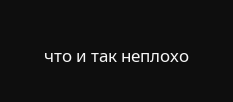что и так неплохо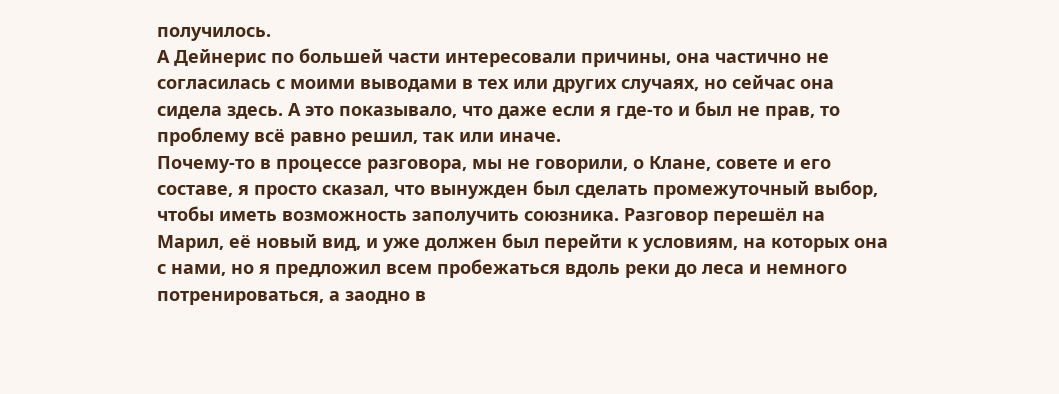получилось.
А Дейнерис по большей части интересовали причины, она частично не согласилась с моими выводами в тех или других случаях, но сейчас она сидела здесь. А это показывало, что даже если я где-то и был не прав, то проблему всё равно решил, так или иначе.
Почему-то в процессе разговора, мы не говорили, о Клане, совете и его составе, я просто сказал, что вынужден был сделать промежуточный выбор, чтобы иметь возможность заполучить союзника. Разговор перешёл на Марил, её новый вид, и уже должен был перейти к условиям, на которых она с нами, но я предложил всем пробежаться вдоль реки до леса и немного потренироваться, а заодно в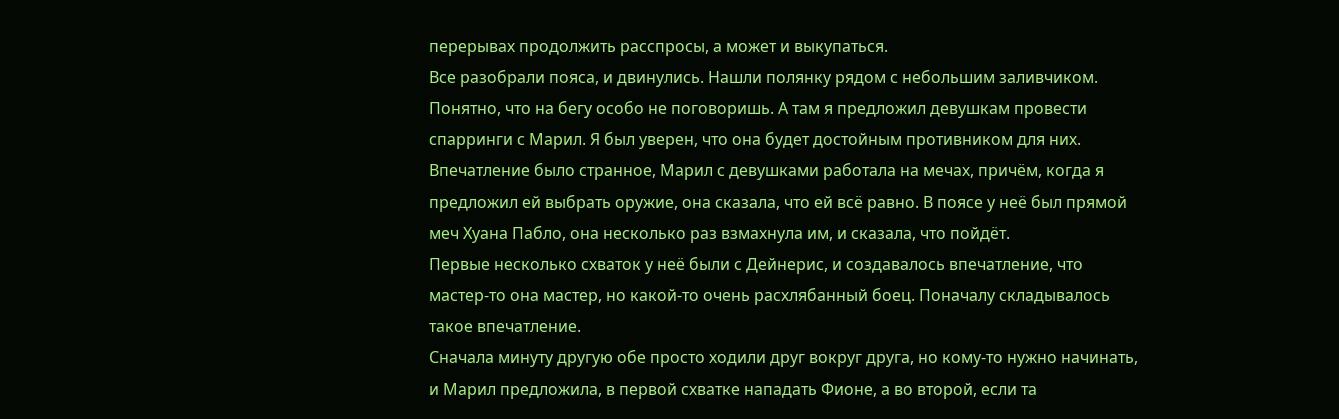перерывах продолжить расспросы, а может и выкупаться.
Все разобрали пояса, и двинулись. Нашли полянку рядом с небольшим заливчиком. Понятно, что на бегу особо не поговоришь. А там я предложил девушкам провести спарринги с Марил. Я был уверен, что она будет достойным противником для них.
Впечатление было странное, Марил с девушками работала на мечах, причём, когда я предложил ей выбрать оружие, она сказала, что ей всё равно. В поясе у неё был прямой меч Хуана Пабло, она несколько раз взмахнула им, и сказала, что пойдёт.
Первые несколько схваток у неё были с Дейнерис, и создавалось впечатление, что мастер-то она мастер, но какой-то очень расхлябанный боец. Поначалу складывалось такое впечатление.
Сначала минуту другую обе просто ходили друг вокруг друга, но кому-то нужно начинать, и Марил предложила, в первой схватке нападать Фионе, а во второй, если та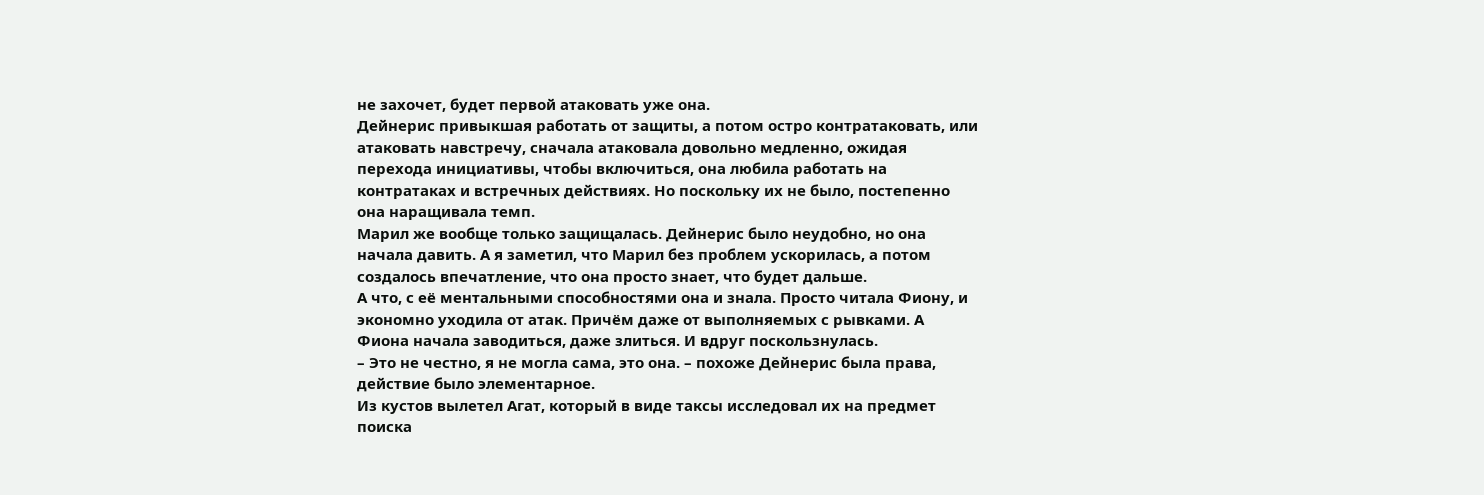не захочет, будет первой атаковать уже она.
Дейнерис привыкшая работать от защиты, а потом остро контратаковать, или атаковать навстречу, сначала атаковала довольно медленно, ожидая перехода инициативы, чтобы включиться, она любила работать на контратаках и встречных действиях. Но поскольку их не было, постепенно она наращивала темп.
Марил же вообще только защищалась. Дейнерис было неудобно, но она начала давить. А я заметил, что Марил без проблем ускорилась, а потом создалось впечатление, что она просто знает, что будет дальше.
А что, с её ментальными способностями она и знала. Просто читала Фиону, и экономно уходила от атак. Причём даже от выполняемых с рывками. А Фиона начала заводиться, даже злиться. И вдруг поскользнулась.
– Это не честно, я не могла сама, это она. – похоже Дейнерис была права, действие было элементарное.
Из кустов вылетел Агат, который в виде таксы исследовал их на предмет поиска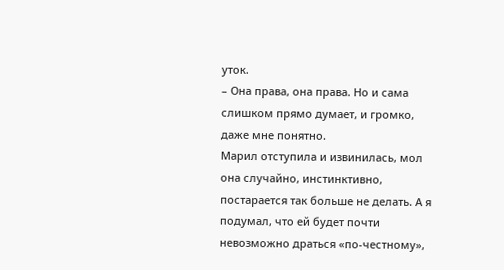уток.
– Она права, она права. Но и сама слишком прямо думает, и громко, даже мне понятно.
Марил отступила и извинилась, мол она случайно, инстинктивно, постарается так больше не делать. А я подумал, что ей будет почти невозможно драться «по-честному»,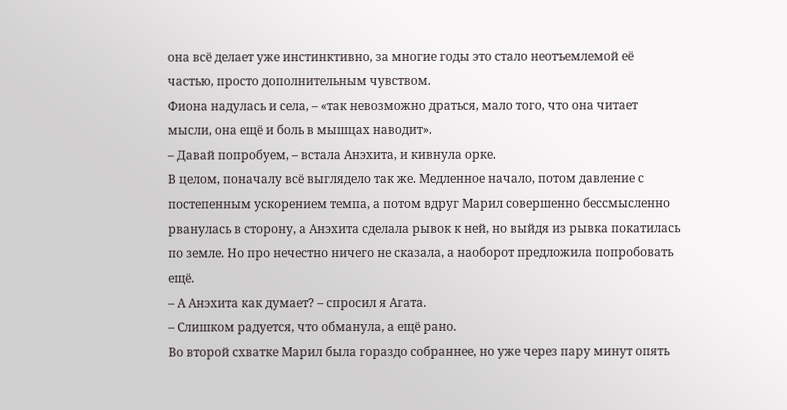она всё делает уже инстинктивно, за многие годы это стало неотъемлемой её частью, просто дополнительным чувством.
Фиона надулась и села, – «так невозможно драться, мало того, что она читает мысли, она ещё и боль в мышцах наводит».
– Давай попробуем, – встала Анэхита, и кивнула орке.
В целом, поначалу всё выглядело так же. Медленное начало, потом давление с постепенным ускорением темпа, а потом вдруг Марил совершенно бессмысленно рванулась в сторону, а Анэхита сделала рывок к ней, но выйдя из рывка покатилась по земле. Но про нечестно ничего не сказала, а наоборот предложила попробовать ещё.
– А Анэхита как думает? – спросил я Агата.
– Слишком радуется, что обманула, а ещё рано.
Во второй схватке Марил была гораздо собраннее, но уже через пару минут опять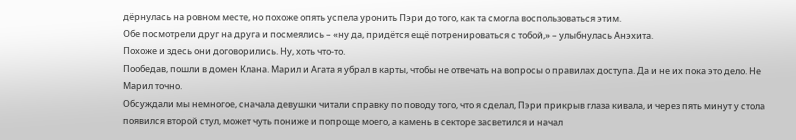дёрнулась на ровном месте, но похоже опять успела уронить Пэри до того, как та смогла воспользоваться этим.
Обе посмотрели друг на друга и посмеялись – «ну да, придётся ещё потренироваться с тобой,» – улыбнулась Анэхита.
Похоже и здесь они договорились. Ну, хоть что-то.
Пообедав, пошли в домен Клана. Марил и Агата я убрал в карты, чтобы не отвечать на вопросы о правилах доступа. Да и не их пока это дело. Не Марил точно.
Обсуждали мы немногое, сначала девушки читали справку по поводу того, что я сделал, Пэри прикрыв глаза кивала, и через пять минут у стола появился второй стул, может чуть пониже и попроще моего, а камень в секторе засветился и начал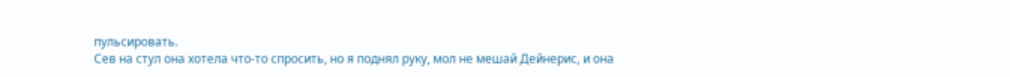пульсировать.
Сев на стул она хотела что-то спросить, но я поднял руку, мол не мешай Дейнерис, и она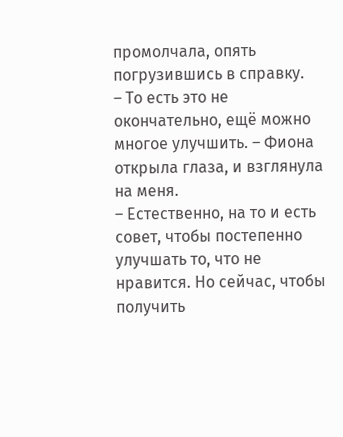промолчала, опять погрузившись в справку.
– То есть это не окончательно, ещё можно многое улучшить. – Фиона открыла глаза, и взглянула на меня.
– Естественно, на то и есть совет, чтобы постепенно улучшать то, что не нравится. Но сейчас, чтобы получить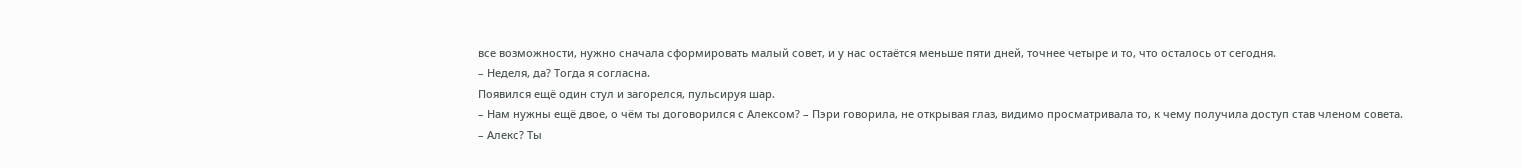все возможности, нужно сначала сформировать малый совет, и у нас остаётся меньше пяти дней, точнее четыре и то, что осталось от сегодня.
– Неделя, да? Тогда я согласна.
Появился ещё один стул и загорелся, пульсируя шар.
– Нам нужны ещё двое, о чём ты договорился с Алексом? – Пэри говорила, не открывая глаз, видимо просматривала то, к чему получила доступ став членом совета.
– Алекс? Ты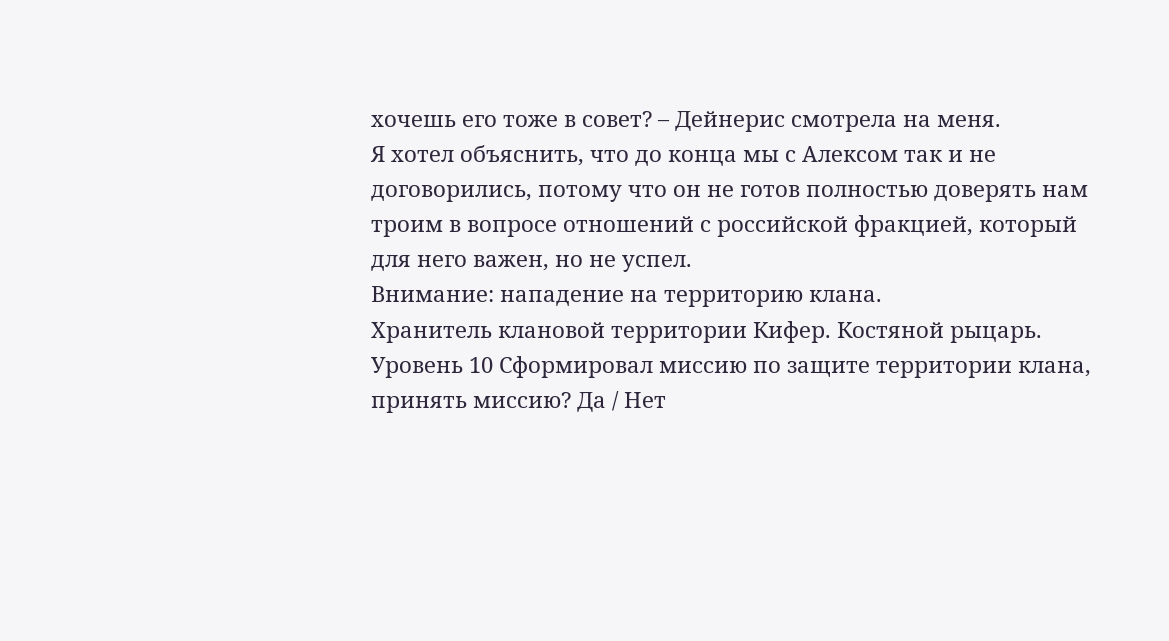хочешь его тоже в совет? – Дейнерис смотрела на меня.
Я хотел объяснить, что до конца мы с Алексом так и не договорились, потому что он не готов полностью доверять нам троим в вопросе отношений с российской фракцией, который для него важен, но не успел.
Внимание: нападение на территорию клана.
Хранитель клановой территории Кифер. Костяной рыцарь. Уровень 10 Сформировал миссию по защите территории клана, принять миссию? Да / Нет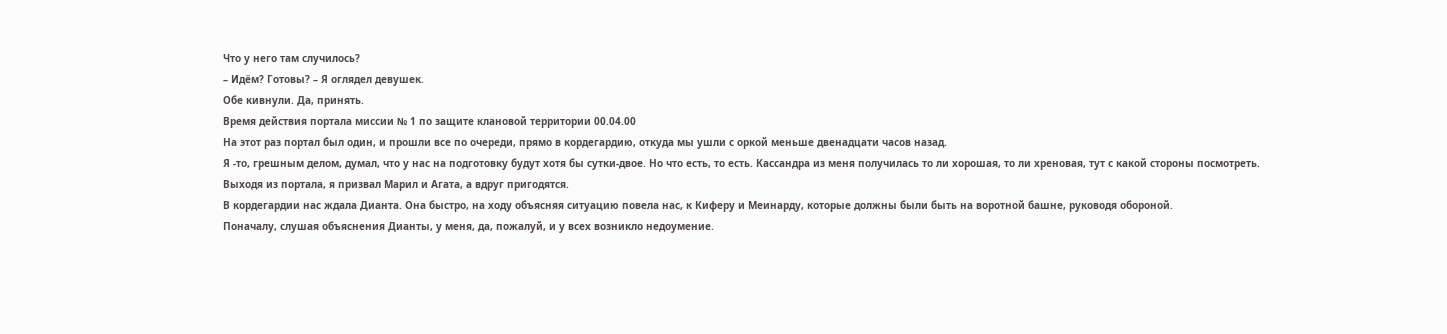Что у него там случилось?
– Идём? Готовы? – Я оглядел девушек.
Обе кивнули. Да, принять.
Время действия портала миссии № 1 по защите клановой территории 00.04.00
На этот раз портал был один, и прошли все по очереди, прямо в кордегардию, откуда мы ушли с оркой меньше двенадцати часов назад.
Я -то, грешным делом, думал, что у нас на подготовку будут хотя бы сутки-двое. Но что есть, то есть. Кассандра из меня получилась то ли хорошая, то ли хреновая, тут с какой стороны посмотреть.
Выходя из портала, я призвал Марил и Агата, а вдруг пригодятся.
В кордегардии нас ждала Дианта. Она быстро, на ходу объясняя ситуацию повела нас, к Киферу и Меинарду, которые должны были быть на воротной башне, руководя обороной.
Поначалу, слушая объяснения Дианты, у меня, да, пожалуй, и у всех возникло недоумение.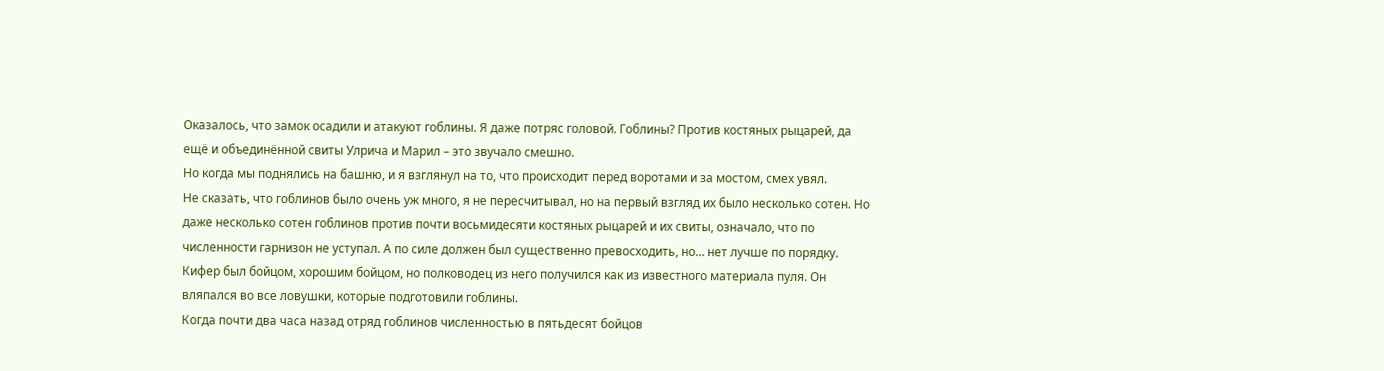Оказалось, что замок осадили и атакуют гоблины. Я даже потряс головой. Гоблины? Против костяных рыцарей, да ещё и объединённой свиты Улрича и Марил – это звучало смешно.
Но когда мы поднялись на башню, и я взглянул на то, что происходит перед воротами и за мостом, смех увял.
Не сказать, что гоблинов было очень уж много, я не пересчитывал, но на первый взгляд их было несколько сотен. Но даже несколько сотен гоблинов против почти восьмидесяти костяных рыцарей и их свиты, означало, что по численности гарнизон не уступал. А по силе должен был существенно превосходить, но… нет лучше по порядку.
Кифер был бойцом, хорошим бойцом, но полководец из него получился как из известного материала пуля. Он вляпался во все ловушки, которые подготовили гоблины.
Когда почти два часа назад отряд гоблинов численностью в пятьдесят бойцов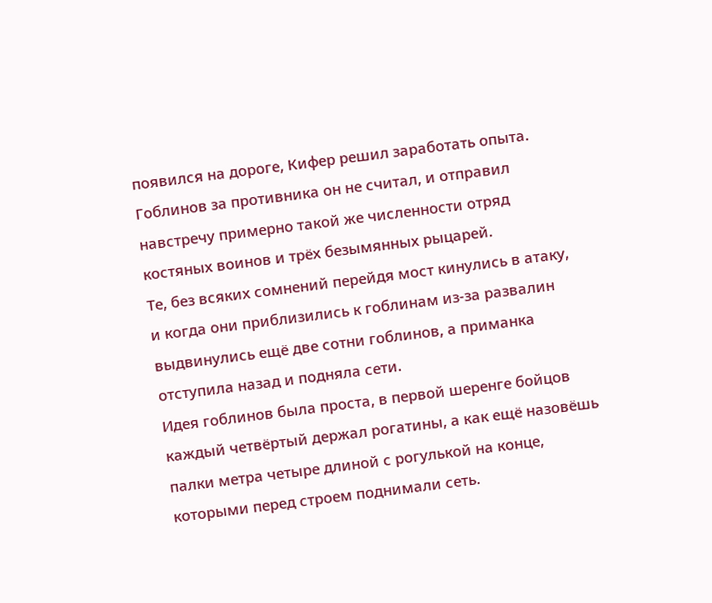появился на дороге, Кифер решил заработать опыта. Гоблинов за противника он не считал, и отправил навстречу примерно такой же численности отряд костяных воинов и трёх безымянных рыцарей.
Те, без всяких сомнений перейдя мост кинулись в атаку, и когда они приблизились к гоблинам из-за развалин выдвинулись ещё две сотни гоблинов, а приманка отступила назад и подняла сети.
Идея гоблинов была проста, в первой шеренге бойцов каждый четвёртый держал рогатины, а как ещё назовёшь палки метра четыре длиной с рогулькой на конце, которыми перед строем поднимали сеть.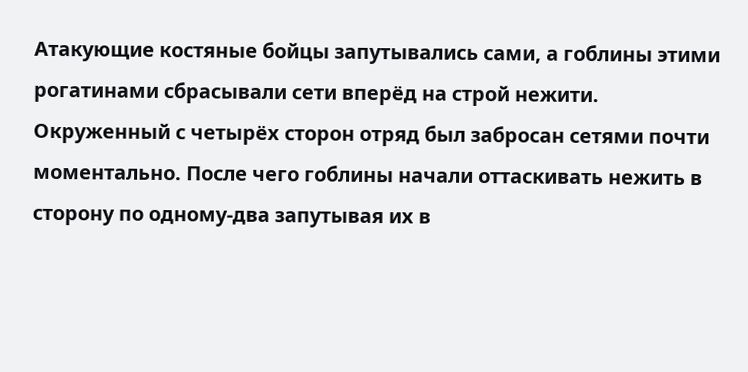Атакующие костяные бойцы запутывались сами, а гоблины этими рогатинами сбрасывали сети вперёд на строй нежити. Окруженный с четырёх сторон отряд был забросан сетями почти моментально. После чего гоблины начали оттаскивать нежить в сторону по одному-два запутывая их в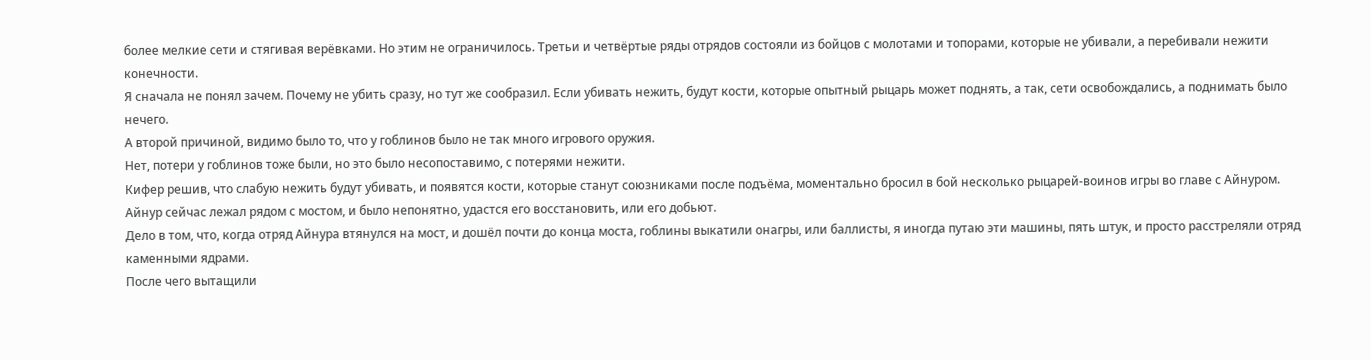более мелкие сети и стягивая верёвками. Но этим не ограничилось. Третьи и четвёртые ряды отрядов состояли из бойцов с молотами и топорами, которые не убивали, а перебивали нежити конечности.
Я сначала не понял зачем. Почему не убить сразу, но тут же сообразил. Если убивать нежить, будут кости, которые опытный рыцарь может поднять, а так, сети освобождались, а поднимать было нечего.
А второй причиной, видимо было то, что у гоблинов было не так много игрового оружия.
Нет, потери у гоблинов тоже были, но это было несопоставимо, с потерями нежити.
Кифер решив, что слабую нежить будут убивать, и появятся кости, которые станут союзниками после подъёма, моментально бросил в бой несколько рыцарей-воинов игры во главе с Айнуром.
Айнур сейчас лежал рядом с мостом, и было непонятно, удастся его восстановить, или его добьют.
Дело в том, что, когда отряд Айнура втянулся на мост, и дошёл почти до конца моста, гоблины выкатили онагры, или баллисты, я иногда путаю эти машины, пять штук, и просто расстреляли отряд каменными ядрами.
После чего вытащили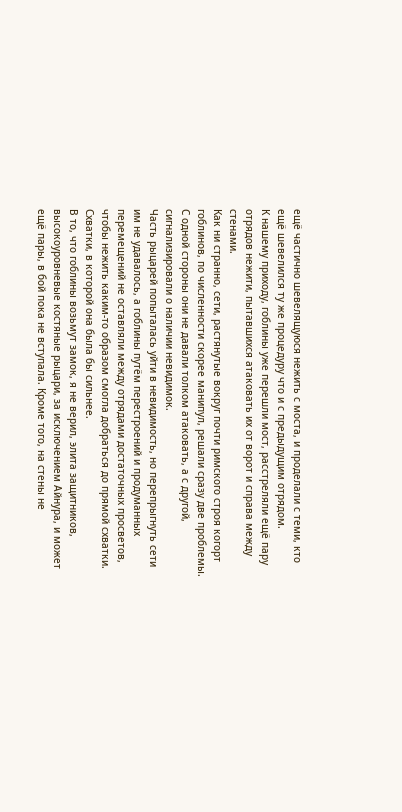ещё частично шевелящуюся нежить с моста, и проделали с теми, кто ещё шевелился ту же процедуру что и с предыдущим отрядом.
К нашему приходу, гоблины уже перешли мост, расстреляли ещё пару отрядов нежити, пытавшихся атаковать их от ворот и справа между стенами.
Как ни странно, сети, растянутые вокруг почти римского строя когорт гоблинов, по численности скорее манипул, решали сразу две проблемы. С одной стороны они не давали толком атаковать, а с другой, сигнализировали о наличии невидимок.
Часть рыцарей попыталась уйти в невидимость, но перепрыгнуть сети им не удавалось, а гоблины путём перестроений и продуманных перемещений не оставляли между отрядами достаточных просветов, чтобы нежить каким-то образом смогла добраться до прямой схватки. Схватки, в которой она была бы сильнее.
В то, что гоблины возьмут замок, я не верил, элита защитников, высокоуровневые костяные рыцари, за исключением Айнура, и может ещё пары, в бой пока не вступала. Кроме того, на стены не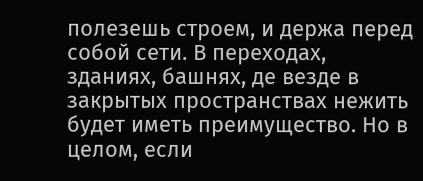полезешь строем, и держа перед собой сети. В переходах, зданиях, башнях, де везде в закрытых пространствах нежить будет иметь преимущество. Но в целом, если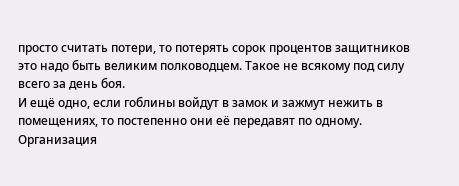просто считать потери, то потерять сорок процентов защитников это надо быть великим полководцем. Такое не всякому под силу всего за день боя.
И ещё одно, если гоблины войдут в замок и зажмут нежить в помещениях, то постепенно они её передавят по одному. Организация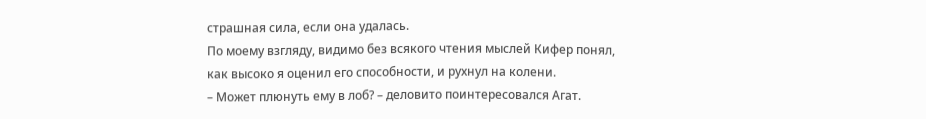страшная сила, если она удалась.
По моему взгляду, видимо без всякого чтения мыслей Кифер понял, как высоко я оценил его способности, и рухнул на колени.
– Может плюнуть ему в лоб? – деловито поинтересовался Агат.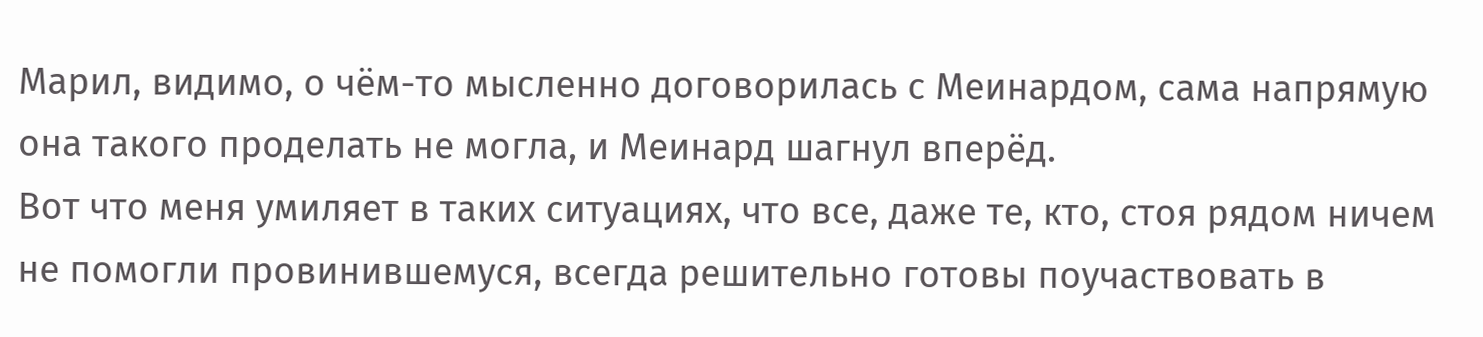Марил, видимо, о чём-то мысленно договорилась с Меинардом, сама напрямую она такого проделать не могла, и Меинард шагнул вперёд.
Вот что меня умиляет в таких ситуациях, что все, даже те, кто, стоя рядом ничем не помогли провинившемуся, всегда решительно готовы поучаствовать в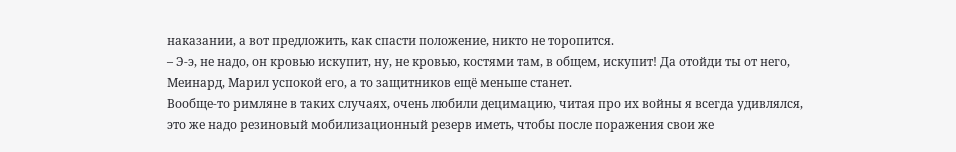наказании, а вот предложить, как спасти положение, никто не торопится.
– Э-э, не надо, он кровью искупит, ну, не кровью, костями там, в общем, искупит! Да отойди ты от него, Меинард, Марил успокой его, а то защитников ещё меньше станет.
Вообще-то римляне в таких случаях, очень любили децимацию, читая про их войны я всегда удивлялся, это же надо резиновый мобилизационный резерв иметь, чтобы после поражения свои же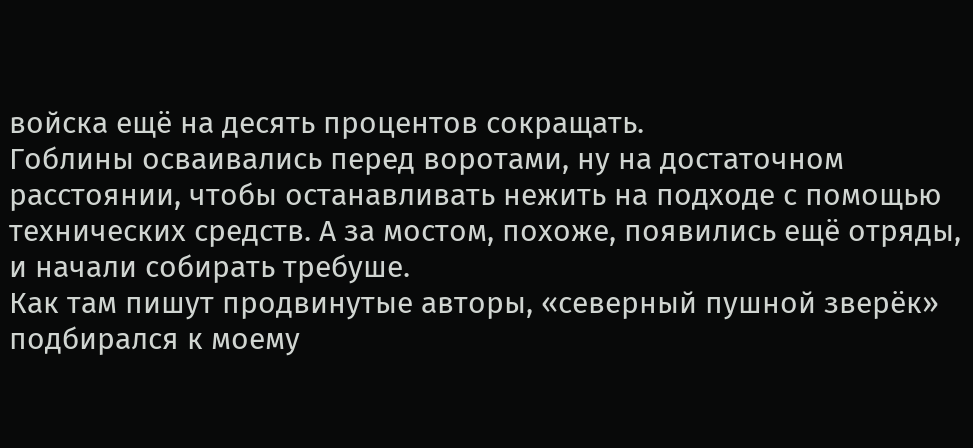войска ещё на десять процентов сокращать.
Гоблины осваивались перед воротами, ну на достаточном расстоянии, чтобы останавливать нежить на подходе с помощью технических средств. А за мостом, похоже, появились ещё отряды, и начали собирать требуше.
Как там пишут продвинутые авторы, «северный пушной зверёк» подбирался к моему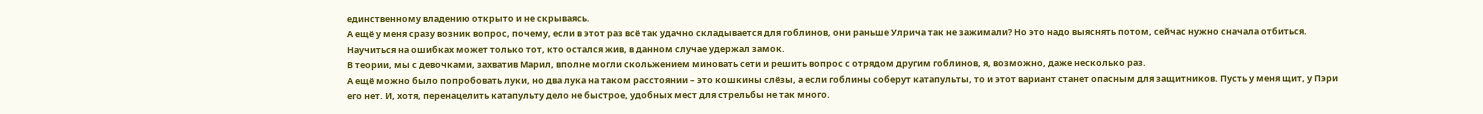единственному владению открыто и не скрываясь.
А ещё у меня сразу возник вопрос, почему, если в этот раз всё так удачно складывается для гоблинов, они раньше Улрича так не зажимали? Но это надо выяснять потом, сейчас нужно сначала отбиться. Научиться на ошибках может только тот, кто остался жив, в данном случае удержал замок.
В теории, мы с девочками, захватив Марил, вполне могли скольжением миновать сети и решить вопрос с отрядом другим гоблинов, я, возможно, даже несколько раз.
А ещё можно было попробовать луки, но два лука на таком расстоянии – это кошкины слёзы, а если гоблины соберут катапульты, то и этот вариант станет опасным для защитников. Пусть у меня щит, у Пэри его нет. И, хотя, перенацелить катапульту дело не быстрое, удобных мест для стрельбы не так много.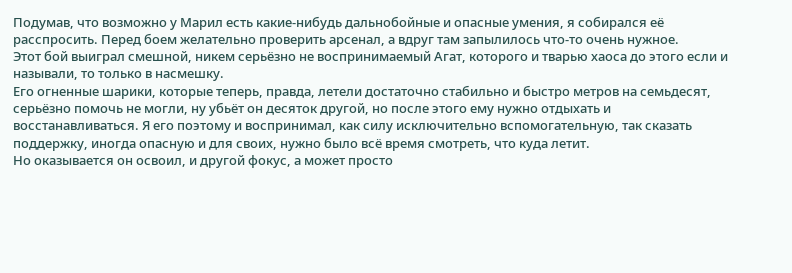Подумав, что возможно у Марил есть какие-нибудь дальнобойные и опасные умения, я собирался её расспросить. Перед боем желательно проверить арсенал, а вдруг там запылилось что-то очень нужное.
Этот бой выиграл смешной, никем серьёзно не воспринимаемый Агат, которого и тварью хаоса до этого если и называли, то только в насмешку.
Его огненные шарики, которые теперь, правда, летели достаточно стабильно и быстро метров на семьдесят, серьёзно помочь не могли, ну убьёт он десяток другой, но после этого ему нужно отдыхать и восстанавливаться. Я его поэтому и воспринимал, как силу исключительно вспомогательную, так сказать поддержку, иногда опасную и для своих, нужно было всё время смотреть, что куда летит.
Но оказывается он освоил, и другой фокус, а может просто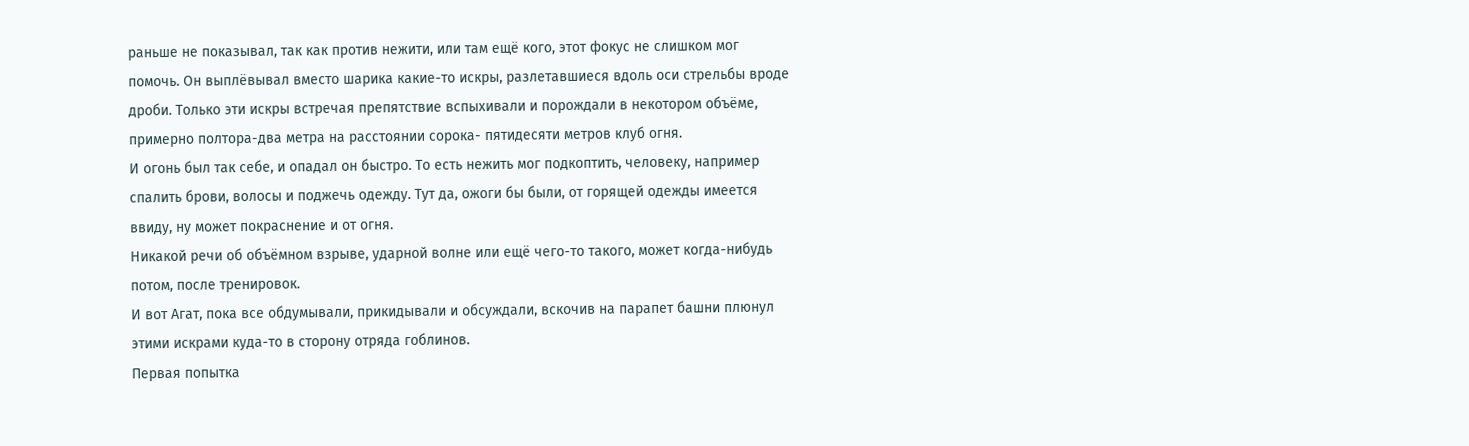раньше не показывал, так как против нежити, или там ещё кого, этот фокус не слишком мог помочь. Он выплёвывал вместо шарика какие-то искры, разлетавшиеся вдоль оси стрельбы вроде дроби. Только эти искры встречая препятствие вспыхивали и порождали в некотором объёме, примерно полтора-два метра на расстоянии сорока- пятидесяти метров клуб огня.
И огонь был так себе, и опадал он быстро. То есть нежить мог подкоптить, человеку, например спалить брови, волосы и поджечь одежду. Тут да, ожоги бы были, от горящей одежды имеется ввиду, ну может покраснение и от огня.
Никакой речи об объёмном взрыве, ударной волне или ещё чего-то такого, может когда-нибудь потом, после тренировок.
И вот Агат, пока все обдумывали, прикидывали и обсуждали, вскочив на парапет башни плюнул этими искрами куда-то в сторону отряда гоблинов.
Первая попытка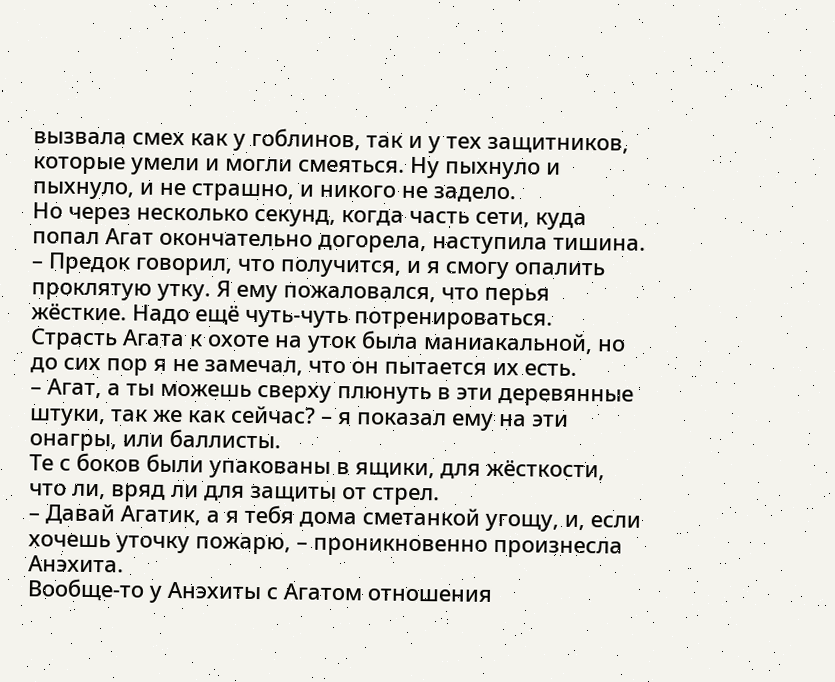вызвала смех как у гоблинов, так и у тех защитников, которые умели и могли смеяться. Ну пыхнуло и пыхнуло, и не страшно, и никого не задело.
Но через несколько секунд, когда часть сети, куда попал Агат окончательно догорела, наступила тишина.
– Предок говорил, что получится, и я смогу опалить проклятую утку. Я ему пожаловался, что перья жёсткие. Надо ещё чуть-чуть потренироваться.
Страсть Агата к охоте на уток была маниакальной, но до сих пор я не замечал, что он пытается их есть.
– Агат, а ты можешь сверху плюнуть в эти деревянные штуки, так же как сейчас? – я показал ему на эти онагры, или баллисты.
Те с боков были упакованы в ящики, для жёсткости, что ли, вряд ли для защиты от стрел.
– Давай Агатик, а я тебя дома сметанкой угощу, и, если хочешь уточку пожарю, – проникновенно произнесла Анэхита.
Вообще-то у Анэхиты с Агатом отношения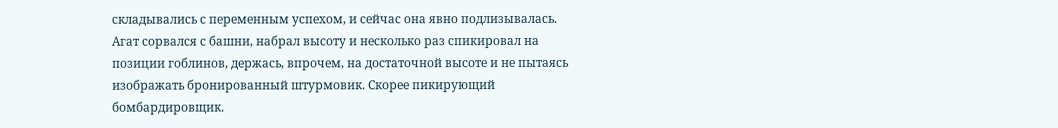складывались с переменным успехом, и сейчас она явно подлизывалась.
Агат сорвался с башни, набрал высоту и несколько раз спикировал на позиции гоблинов, держась, впрочем, на достаточной высоте и не пытаясь изображать бронированный штурмовик. Скорее пикирующий бомбардировщик.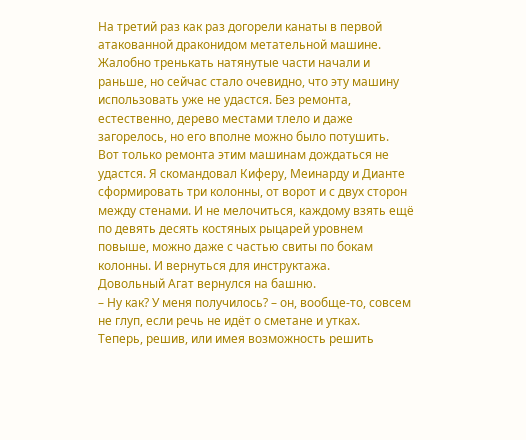На третий раз как раз догорели канаты в первой атакованной драконидом метательной машине. Жалобно тренькать натянутые части начали и раньше, но сейчас стало очевидно, что эту машину использовать уже не удастся. Без ремонта, естественно, дерево местами тлело и даже загорелось, но его вполне можно было потушить.
Вот только ремонта этим машинам дождаться не удастся. Я скомандовал Киферу, Меинарду и Дианте сформировать три колонны, от ворот и с двух сторон между стенами. И не мелочиться, каждому взять ещё по девять десять костяных рыцарей уровнем повыше, можно даже с частью свиты по бокам колонны. И вернуться для инструктажа.
Довольный Агат вернулся на башню.
– Ну как? У меня получилось? – он, вообще-то, совсем не глуп, если речь не идёт о сметане и утках.
Теперь, решив, или имея возможность решить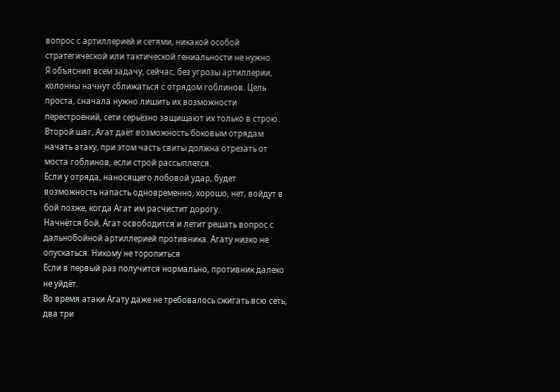вопрос с артиллерией и сетями, никакой особой стратегической или тактической гениальности не нужно.
Я объяснил всем задачу, сейчас, без угрозы артиллерии, колонны начнут сближаться с отрядом гоблинов. Цель проста, сначала нужно лишить их возможности перестроений, сети серьёзно защищают их только в строю.
Второй шаг, Агат даёт возможность боковым отрядам начать атаку, при этом часть свиты должна отрезать от моста гоблинов, если строй рассыплется.
Если у отряда, наносящего лобовой удар, будет возможность напасть одновременно, хорошо, нет, войдут в бой позже, когда Агат им расчистит дорогу.
Начнётся бой, Агат освободится и летит решать вопрос с дальнобойной артиллерией противника. Агату низко не опускаться. Никому не торопиться
Если в первый раз получится нормально, противник далеко не уйдёт.
Во время атаки Агату даже не требовалось сжигать всю сеть, два три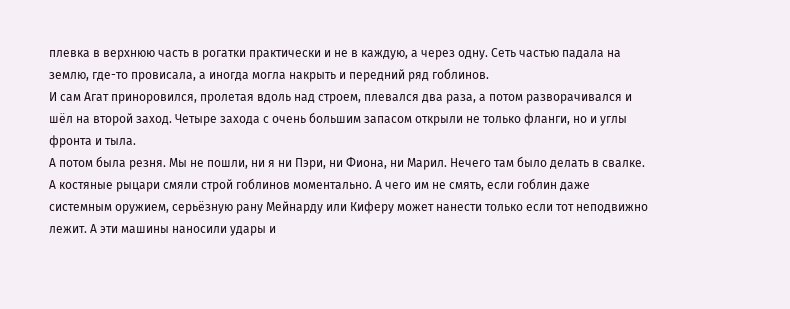плевка в верхнюю часть в рогатки практически и не в каждую, а через одну. Сеть частью падала на землю, где-то провисала, а иногда могла накрыть и передний ряд гоблинов.
И сам Агат приноровился, пролетая вдоль над строем, плевался два раза, а потом разворачивался и шёл на второй заход. Четыре захода с очень большим запасом открыли не только фланги, но и углы фронта и тыла.
А потом была резня. Мы не пошли, ни я ни Пэри, ни Фиона, ни Марил. Нечего там было делать в свалке.
А костяные рыцари смяли строй гоблинов моментально. А чего им не смять, если гоблин даже системным оружием, серьёзную рану Мейнарду или Киферу может нанести только если тот неподвижно лежит. А эти машины наносили удары и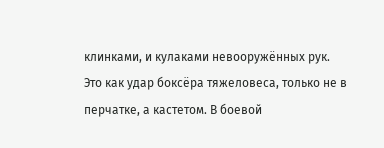клинками, и кулаками невооружённых рук.
Это как удар боксёра тяжеловеса, только не в перчатке, а кастетом. В боевой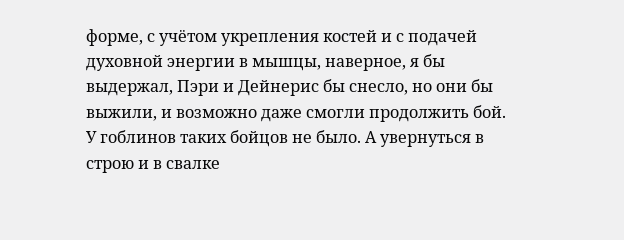форме, с учётом укрепления костей и с подачей духовной энергии в мышцы, наверное, я бы выдержал, Пэри и Дейнерис бы снесло, но они бы выжили, и возможно даже смогли продолжить бой. У гоблинов таких бойцов не было. А увернуться в строю и в свалке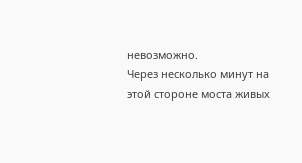невозможно.
Через несколько минут на этой стороне моста живых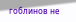гоблинов не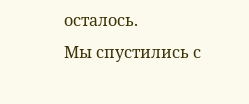осталось.
Мы спустились с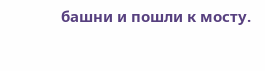башни и пошли к мосту.